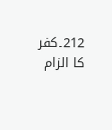212۔کفر کا الزام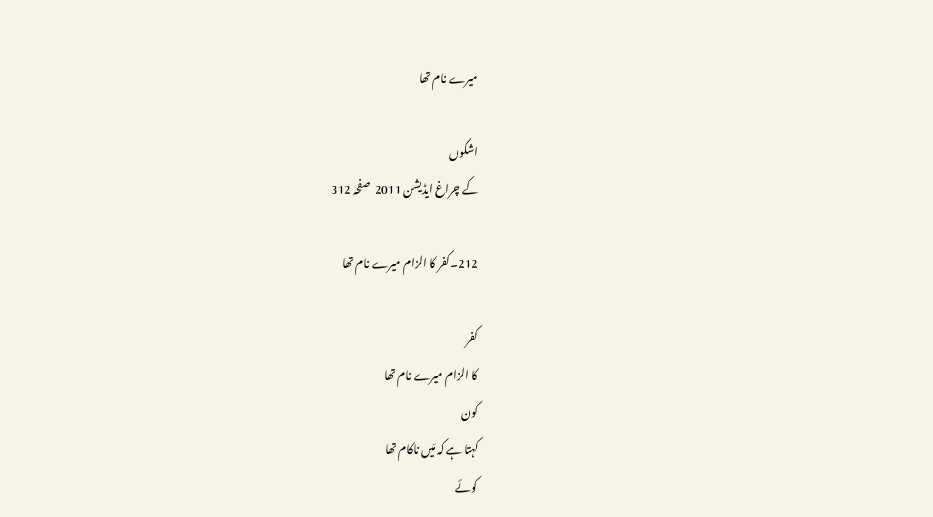میرے نام تھا

اشکوں
کے چراغ ایڈیشن 2011  صفحہ 312

212۔کفر کا الزام میرے نام تھا

کفر
کا الزام میرے نام تھا
کون
کہتا ہے کہ مَیں ناکام تھا
کوئے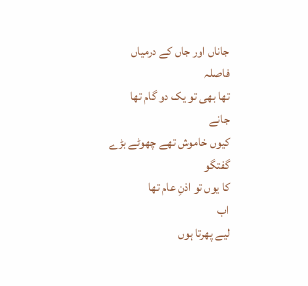جاناں اور جاں کے درمیاں
فاصلہ
تھا بھی تو یک دو گام تھا
جانے
کیوں خاموش تھے چھوٹے بڑے
گفتگو
کا یوں تو اذنِ عام تھا
اب
لیے پھرتا ہوں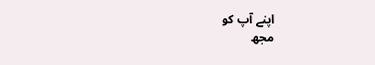اپنے آپ کو
مجھ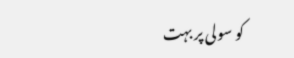کو سولی پر بہت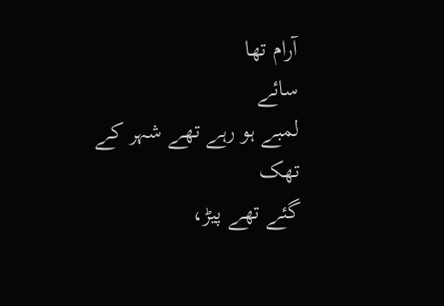آرام تھا
سائے
لمبے ہو رہے تھے شہر کے
تھک
گئے تھے پیڑ،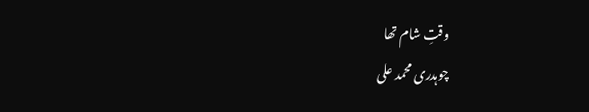وقتِ شام تھا
چوہدری محمد علی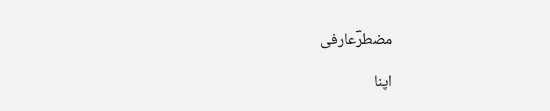مضطرؔعارفی

اپنا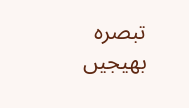تبصرہ بھیجیں